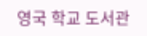영국 학교 도서관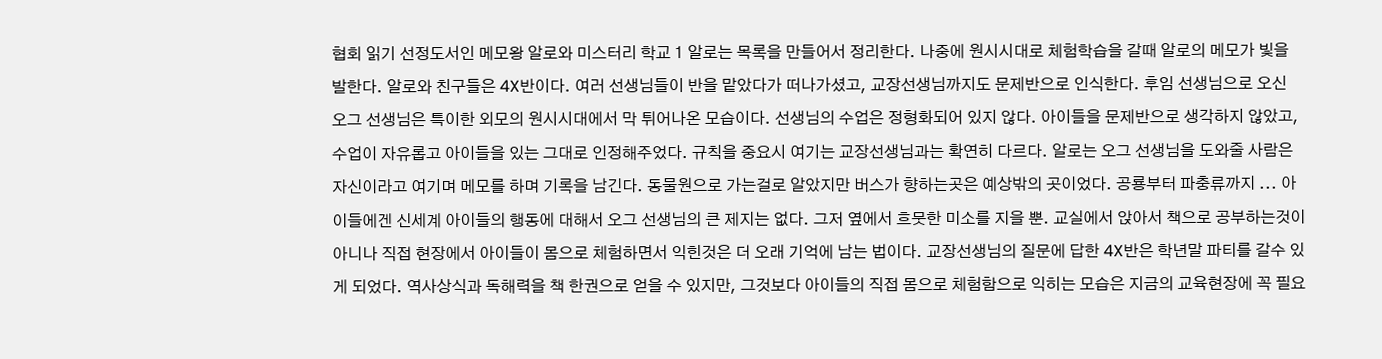협회 읽기 선정도서인 메모왕 알로와 미스터리 학교 1 알로는 목록을 만들어서 정리한다. 나중에 원시시대로 체험학습을 갈때 알로의 메모가 빛을 발한다. 알로와 친구들은 4X반이다. 여러 선생님들이 반을 맡았다가 떠나가셨고, 교장선생님까지도 문제반으로 인식한다. 후임 선생님으로 오신 오그 선생님은 특이한 외모의 원시시대에서 막 튀어나온 모습이다. 선생님의 수업은 정형화되어 있지 않다. 아이들을 문제반으로 생각하지 않았고, 수업이 자유롭고 아이들을 있는 그대로 인정해주었다. 규칙을 중요시 여기는 교장선생님과는 확연히 다르다. 알로는 오그 선생님을 도와줄 사람은 자신이라고 여기며 메모를 하며 기록을 남긴다. 동물원으로 가는걸로 알았지만 버스가 향하는곳은 예상밖의 곳이었다. 공룡부터 파충류까지 ... 아이들에겐 신세계 아이들의 행동에 대해서 오그 선생님의 큰 제지는 없다. 그저 옆에서 흐뭇한 미소를 지을 뿐. 교실에서 앉아서 책으로 공부하는것이 아니나 직접 현장에서 아이들이 몸으로 체험하면서 익힌것은 더 오래 기억에 남는 법이다. 교장선생님의 질문에 답한 4X반은 학년말 파티를 갈수 있게 되었다. 역사상식과 독해력을 책 한권으로 얻을 수 있지만, 그것보다 아이들의 직접 몸으로 체험함으로 익히는 모습은 지금의 교육현장에 꼭 필요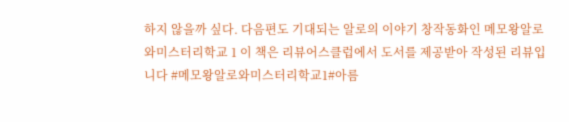하지 않을까 싶다. 다음편도 기대되는 알로의 이야기 창작동화인 메모왕알로와미스터리학교 1 이 책은 리뷰어스클럽에서 도서를 제공받아 작성된 리뷰입니다 #메모왕알로와미스터리학교1#아름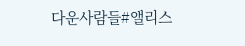다운사람들#앨리스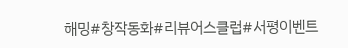해밍#창작동화#리뷰어스클럽#서평이벤트